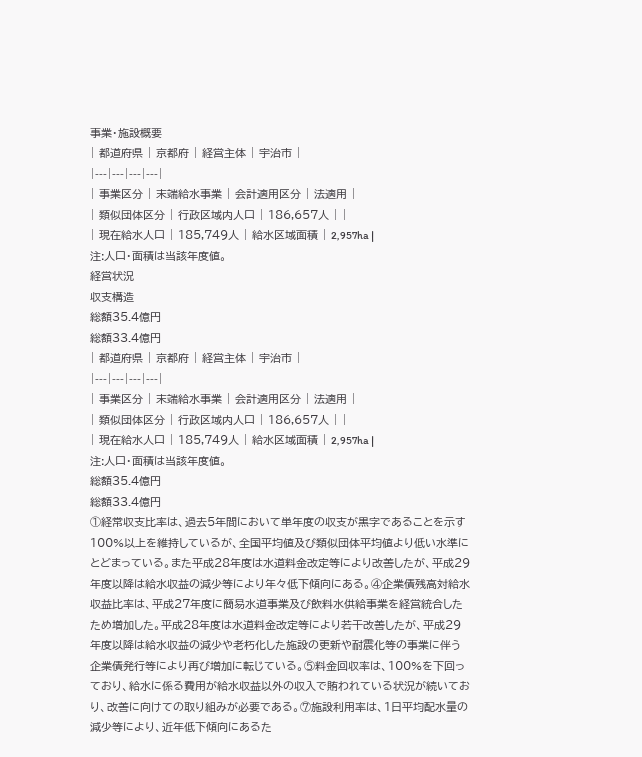事業・施設概要
| 都道府県 | 京都府 | 経営主体 | 宇治市 |
|---|---|---|---|
| 事業区分 | 末端給水事業 | 会計適用区分 | 法適用 |
| 類似団体区分 | 行政区域内人口 | 186,657人 | |
| 現在給水人口 | 185,749人 | 給水区域面積 | 2,957ha |
注:人口・面積は当該年度値。
経営状況
収支構造
総額35.4億円
総額33.4億円
| 都道府県 | 京都府 | 経営主体 | 宇治市 |
|---|---|---|---|
| 事業区分 | 末端給水事業 | 会計適用区分 | 法適用 |
| 類似団体区分 | 行政区域内人口 | 186,657人 | |
| 現在給水人口 | 185,749人 | 給水区域面積 | 2,957ha |
注:人口・面積は当該年度値。
総額35.4億円
総額33.4億円
①経常収支比率は、過去5年間において単年度の収支が黒字であることを示す100%以上を維持しているが、全国平均値及び類似団体平均値より低い水準にとどまっている。また平成28年度は水道料金改定等により改善したが、平成29年度以降は給水収益の減少等により年々低下傾向にある。④企業債残高対給水収益比率は、平成27年度に簡易水道事業及び飲料水供給事業を経営統合したため増加した。平成28年度は水道料金改定等により若干改善したが、平成29年度以降は給水収益の減少や老朽化した施設の更新や耐震化等の事業に伴う企業債発行等により再び増加に転じている。⑤料金回収率は、100%を下回っており、給水に係る費用が給水収益以外の収入で賄われている状況が続いており、改善に向けての取り組みが必要である。⑦施設利用率は、1日平均配水量の減少等により、近年低下傾向にあるた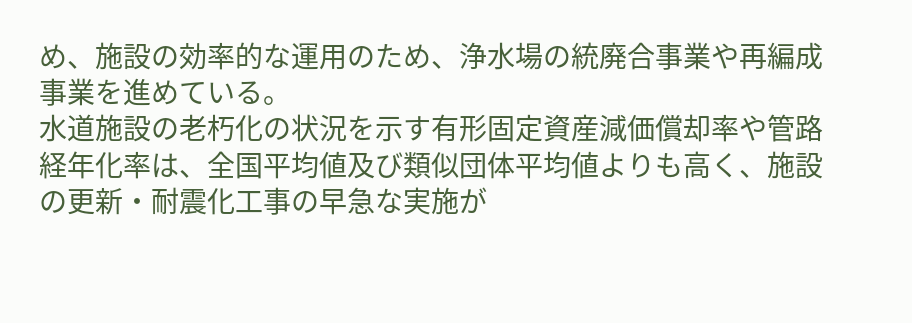め、施設の効率的な運用のため、浄水場の統廃合事業や再編成事業を進めている。
水道施設の老朽化の状況を示す有形固定資産減価償却率や管路経年化率は、全国平均値及び類似団体平均値よりも高く、施設の更新・耐震化工事の早急な実施が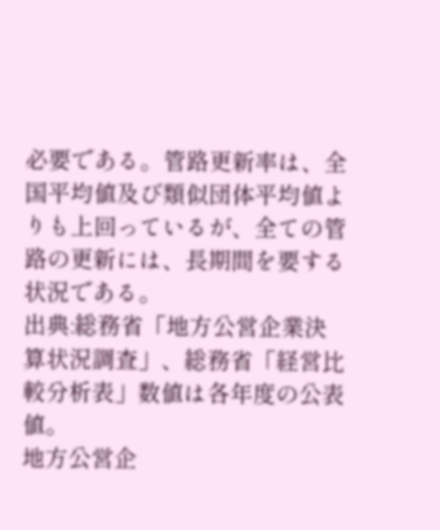必要である。管路更新率は、全国平均値及び類似団体平均値よりも上回っているが、全ての管路の更新には、長期間を要する状況である。
出典:総務省「地方公営企業決算状況調査」、総務省「経営比較分析表」数値は各年度の公表値。
地方公営企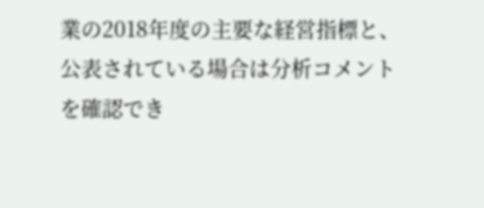業の2018年度の主要な経営指標と、公表されている場合は分析コメントを確認でき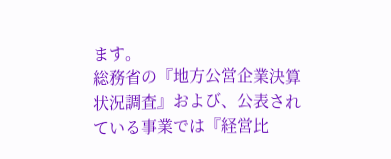ます。
総務省の『地方公営企業決算状況調査』および、公表されている事業では『経営比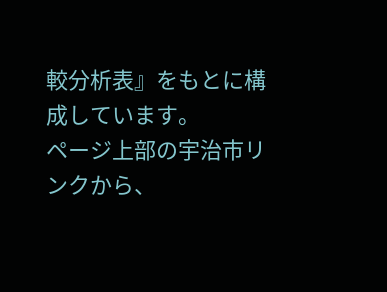較分析表』をもとに構成しています。
ページ上部の宇治市リンクから、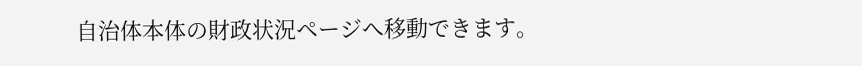自治体本体の財政状況ページへ移動できます。